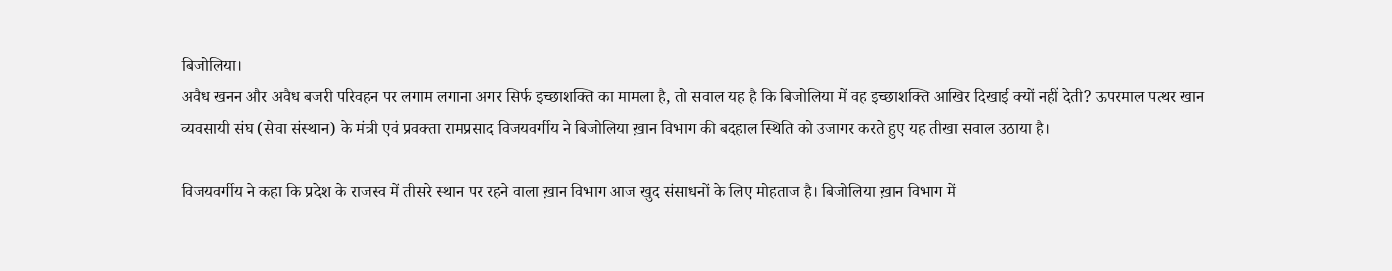बिजोलिया।
अवैध खनन और अवैध बजरी परिवहन पर लगाम लगाना अगर सिर्फ इच्छाशक्ति का मामला है, तो सवाल यह है कि बिजोलिया में वह इच्छाशक्ति आखिर दिखाई क्यों नहीं देती? ऊपरमाल पत्थर खान व्यवसायी संघ (सेवा संस्थान) के मंत्री एवं प्रवक्ता रामप्रसाद विजयवर्गीय ने बिजोलिया ख़ान विभाग की बदहाल स्थिति को उजागर करते हुए यह तीखा सवाल उठाया है।

विजयवर्गीय ने कहा कि प्रदेश के राजस्व में तीसरे स्थान पर रहने वाला ख़ान विभाग आज खुद संसाधनों के लिए मोहताज है। बिजोलिया ख़ान विभाग में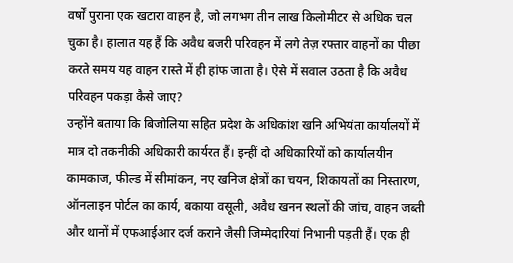वर्षों पुराना एक खटारा वाहन है, जो लगभग तीन लाख किलोमीटर से अधिक चल चुका है। हालात यह हैं कि अवैध बजरी परिवहन में लगे तेज़ रफ्तार वाहनों का पीछा करते समय यह वाहन रास्ते में ही हांफ जाता है। ऐसे में सवाल उठता है कि अवैध परिवहन पकड़ा कैसे जाए?
उन्होंने बताया कि बिजोलिया सहित प्रदेश के अधिकांश खनि अभियंता कार्यालयों में मात्र दो तकनीकी अधिकारी कार्यरत हैं। इन्हीं दो अधिकारियों को कार्यालयीन कामकाज, फील्ड में सीमांकन, नए खनिज क्षेत्रों का चयन, शिकायतों का निस्तारण, ऑनलाइन पोर्टल का कार्य, बकाया वसूली, अवैध खनन स्थलों की जांच, वाहन जब्ती और थानों में एफआईआर दर्ज कराने जैसी जिम्मेदारियां निभानी पड़ती हैं। एक ही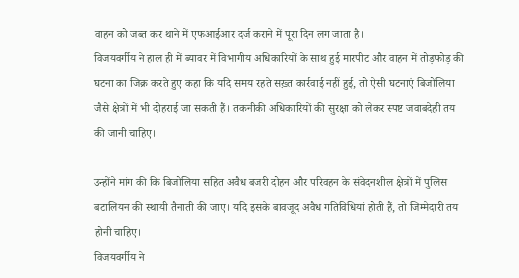वाहन को जब्त कर थाने में एफआईआर दर्ज कराने में पूरा दिन लग जाता है।
विजयवर्गीय ने हाल ही में ब्यावर में विभागीय अधिकारियों के साथ हुई मारपीट और वाहन में तोड़फोड़ की घटना का जिक्र करते हुए कहा कि यदि समय रहते सख़्त कार्रवाई नहीं हुई, तो ऐसी घटनाएं बिजोलिया जैसे क्षेत्रों में भी दोहराई जा सकती हैं। तकनीकी अधिकारियों की सुरक्षा को लेकर स्पष्ट जवाबदेही तय की जानी चाहिए।

उन्होंने मांग की कि बिजोलिया सहित अवैध बजरी दोहन और परिवहन के संवेदनशील क्षेत्रों में पुलिस बटालियन की स्थायी तैनाती की जाए। यदि इसके बावजूद अवैध गतिविधियां होती हैं, तो जिम्मेदारी तय होनी चाहिए।
विजयवर्गीय ने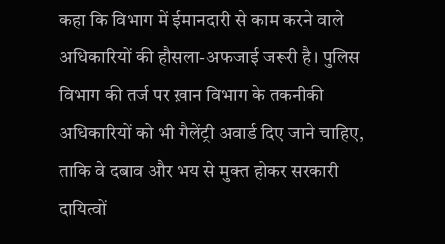कहा कि विभाग में ईमानदारी से काम करने वाले अधिकारियों की हौसला-अफजाई जरूरी है। पुलिस विभाग की तर्ज पर ख़ान विभाग के तकनीकी अधिकारियों को भी गैलेंट्री अवार्ड दिए जाने चाहिए, ताकि वे दबाव और भय से मुक्त होकर सरकारी दायित्वों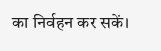का निर्वहन कर सकें।